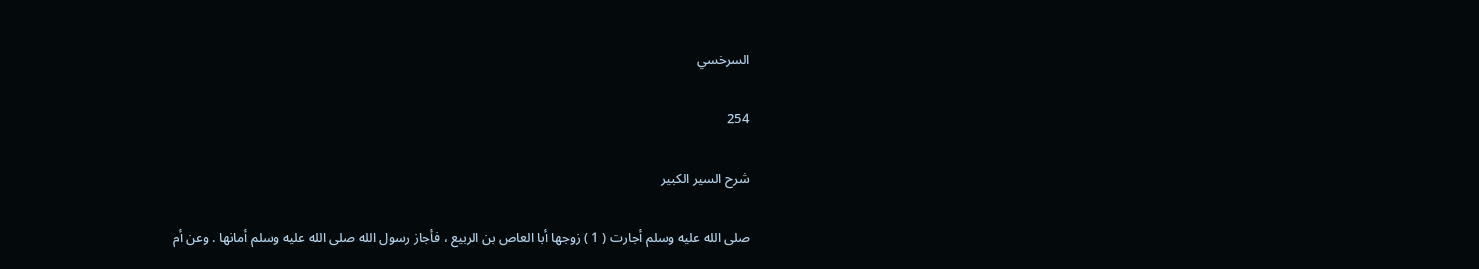السرخسي

254

شرح السير الكبير

صلى الله عليه وسلم أجارت ( 1 ) زوجها أبا العاص بن الربيع ، فأجاز رسول الله صلى الله عليه وسلم أمانها . وعن أم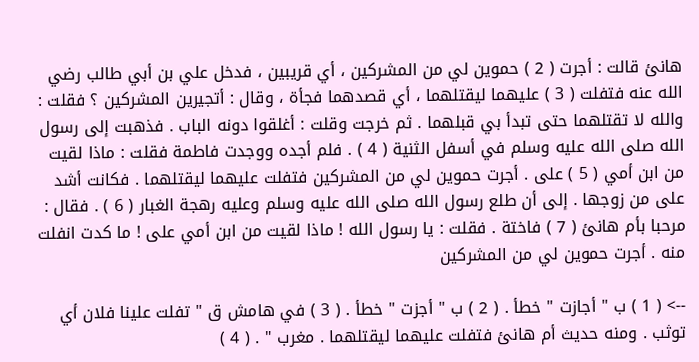هانئ قالت : أجرت ( 2 ) حموين لي من المشركين ، أي قريبين ، فدخل علي بن أبي طالب رضي الله عنه فتفلت ( 3 ) عليهما ليقتلهما ، أي قصدهما فجأة ، وقال : أتجيرين المشركين ؟ فقلت : والله لا تقتلهما حتى تبدأ بي قبلهما . ثم خرجت وقلت : أغلقوا دونه الباب . فذهبت إلى رسول الله صلى الله عليه وسلم في أسفل الثنية ( 4 ) . فلم أجده ووجدت فاطمة فقلت : ماذا لقيت من ابن أمي ( 5 ) على . أجرت حموين لي من المشركين فتفلت عليهما ليقتلهما . فكانت أشد على من زوجها . إلى أن طلع رسول الله صلى الله عليه وسلم وعليه رهجة الغبار ( 6 ) . فقال : مرحبا بأم هانئ ( 7 ) فاختة . فقلت : يا رسول الله ! ماذا لقيت من ابن أمي على ! ما كدت انفلت منه . أجرت حموين لي من المشركين

--> ( 1 ) ب " أجازت " خطأ . ( 2 ) ب " أجزت " خطأ . ( 3 ) في هامش ق " تفلت علينا فلان أي توثب . ومنه حديث أم هانئ فتفلت عليهما ليقتلهما . مغرب " . ( 4 )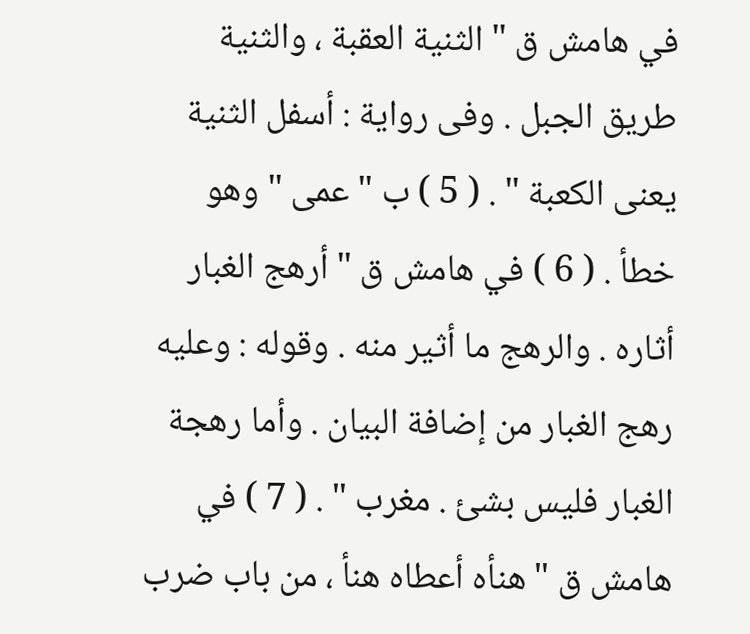في هامش ق " الثنية العقبة ، والثنية طريق الجبل . وفى رواية : أسفل الثنية يعنى الكعبة " . ( 5 ) ب " عمى " وهو خطأ . ( 6 ) في هامش ق " أرهج الغبار أثاره . والرهج ما أثير منه . وقوله : وعليه رهج الغبار من إضافة البيان . وأما رهجة الغبار فليس بشئ . مغرب " . ( 7 ) في هامش ق " هنأه أعطاه هنأ ، من باب ضرب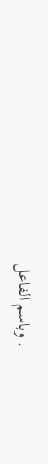. وباسم الفاعل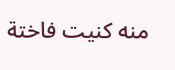منه كنيت فاختة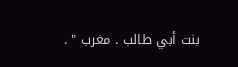بنت أبي طالب . مغرب " .